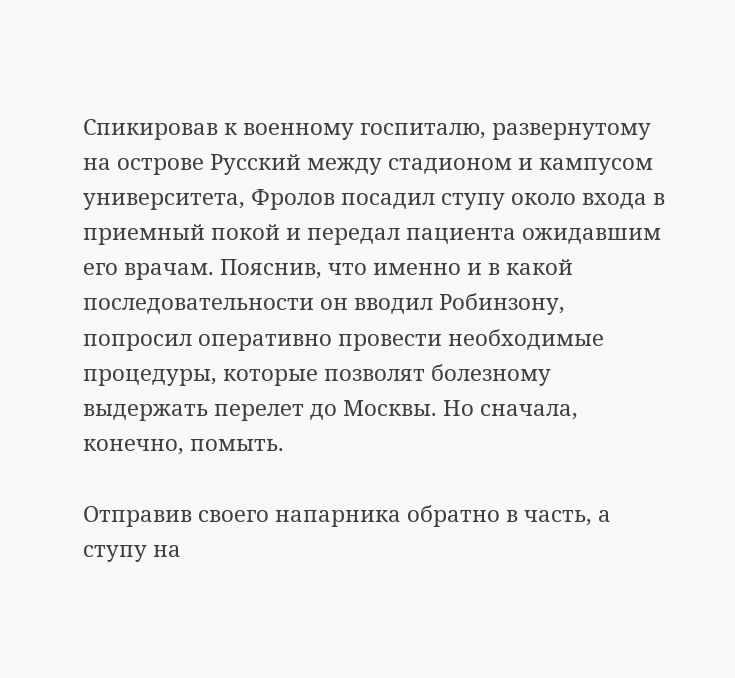Спикировав к военному госпиталю, развернутому на острове Русский между стадионом и кампусом университета, Фролов посадил ступу около входа в приемный покой и передал пациента ожидавшим его врачам. Пояснив, что именно и в какой последовательности он вводил Робинзону, попросил оперативно провести необходимые процедуры, которые позволят болезному выдержать перелет до Москвы. Но сначала, конечно, помыть.

Отправив своего напарника обратно в часть, а ступу на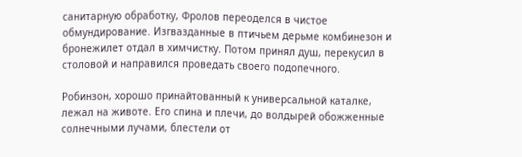санитарную обработку, Фролов переоделся в чистое обмундирование. Изгвазданные в птичьем дерьме комбинезон и бронежилет отдал в химчистку. Потом принял душ, перекусил в столовой и направился проведать своего подопечного.

Робинзон, хорошо принайтованный к универсальной каталке, лежал на животе. Его спина и плечи, до волдырей обожженные солнечными лучами, блестели от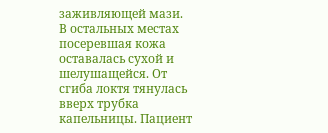заживляющей мази. В остальных местах посеревшая кожа оставалась сухой и шелушащейся. От сгиба локтя тянулась вверх трубка капельницы. Пациент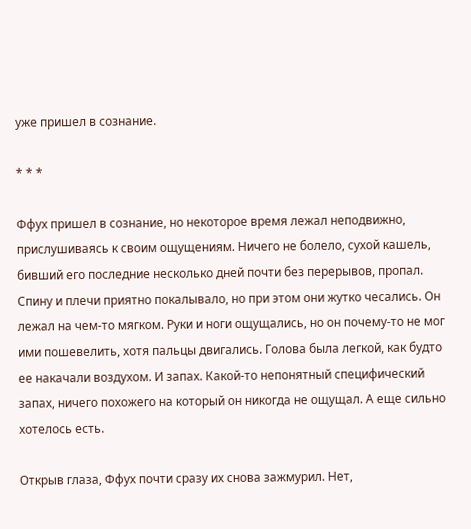уже пришел в сознание.

* * *

Ффух пришел в сознание, но некоторое время лежал неподвижно, прислушиваясь к своим ощущениям. Ничего не болело, сухой кашель, бивший его последние несколько дней почти без перерывов, пропал. Спину и плечи приятно покалывало, но при этом они жутко чесались. Он лежал на чем-то мягком. Руки и ноги ощущались, но он почему-то не мог ими пошевелить, хотя пальцы двигались. Голова была легкой, как будто ее накачали воздухом. И запах. Какой-то непонятный специфический запах, ничего похожего на который он никогда не ощущал. А еще сильно хотелось есть.

Открыв глаза, Ффух почти сразу их снова зажмурил. Нет,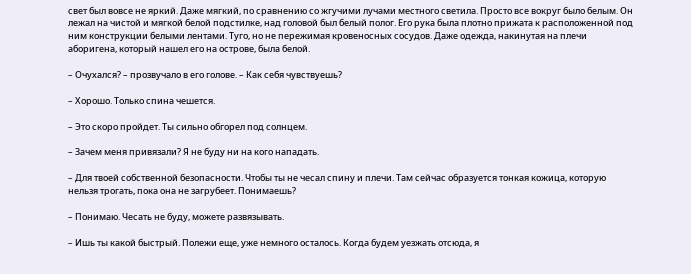свет был вовсе не яркий. Даже мягкий, по сравнению со жгучими лучами местного светила. Просто все вокруг было белым. Он лежал на чистой и мягкой белой подстилке, над головой был белый полог. Его рука была плотно прижата к расположенной под ним конструкции белыми лентами. Туго, но не пережимая кровеносных сосудов. Даже одежда, накинутая на плечи аборигена, который нашел его на острове, была белой.

– Очухался? – прозвучало в его голове. – Как себя чувствуешь?

– Хорошо. Только спина чешется.

– Это скоро пройдет. Ты сильно обгорел под солнцем.

– Зачем меня привязали? Я не буду ни на кого нападать.

– Для твоей собственной безопасности. Чтобы ты не чесал спину и плечи. Там сейчас образуется тонкая кожица, которую нельзя трогать, пока она не загрубеет. Понимаешь?

– Понимаю. Чесать не буду, можете развязывать.

– Ишь ты какой быстрый. Полежи еще, уже немного осталось. Когда будем уезжать отсюда, я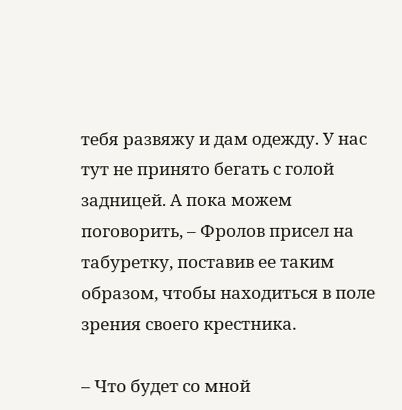тебя развяжу и дам одежду. У нас тут не принято бегать с голой задницей. А пока можем поговорить, – Фролов присел на табуретку, поставив ее таким образом, чтобы находиться в поле зрения своего крестника.

– Что будет со мной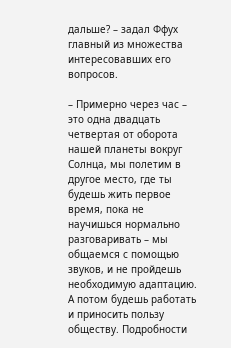дальше? – задал Ффух главный из множества интересовавших его вопросов.

– Примерно через час – это одна двадцать четвертая от оборота нашей планеты вокруг Солнца, мы полетим в другое место, где ты будешь жить первое время, пока не научишься нормально разговаривать – мы общаемся с помощью звуков, и не пройдешь необходимую адаптацию. А потом будешь работать и приносить пользу обществу. Подробности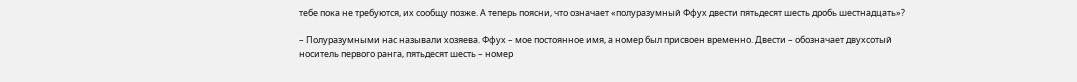тебе пока не требуются, их сообщу позже. А теперь поясни, что означает «полуразумный Ффух двести пятьдесят шесть дробь шестнадцать»?

– Полуразумными нас называли хозяева. Ффух – мое постоянное имя, а номер был присвоен временно. Двести – обозначает двухсотый носитель первого ранга, пятьдесят шесть – номер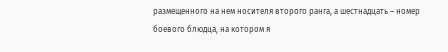размещенного на нем носителя второго ранга, а шестнадцать – номер боевого блюдца, на котором я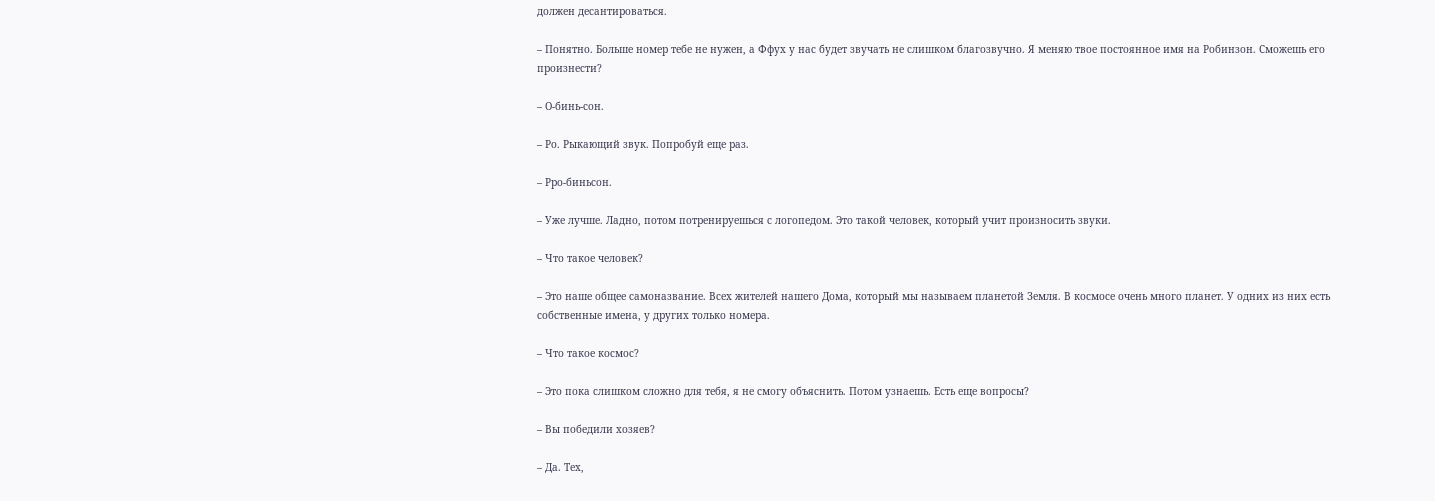должен десантироваться.

– Понятно. Больше номер тебе не нужен, а Ффух у нас будет звучать не слишком благозвучно. Я меняю твое постоянное имя на Робинзон. Сможешь его произнести?

– О-бинь-сон.

– Ро. Рыкающий звук. Попробуй еще раз.

– Рро-биньсон.

– Уже лучше. Ладно, потом потренируешься с логопедом. Это такой человек, который учит произносить звуки.

– Что такое человек?

– Это наше общее самоназвание. Всех жителей нашего Дома, который мы называем планетой Земля. В космосе очень много планет. У одних из них есть собственные имена, у других только номера.

– Что такое космос?

– Это пока слишком сложно для тебя, я не смогу объяснить. Потом узнаешь. Есть еще вопросы?

– Вы победили хозяев?

– Да. Тех,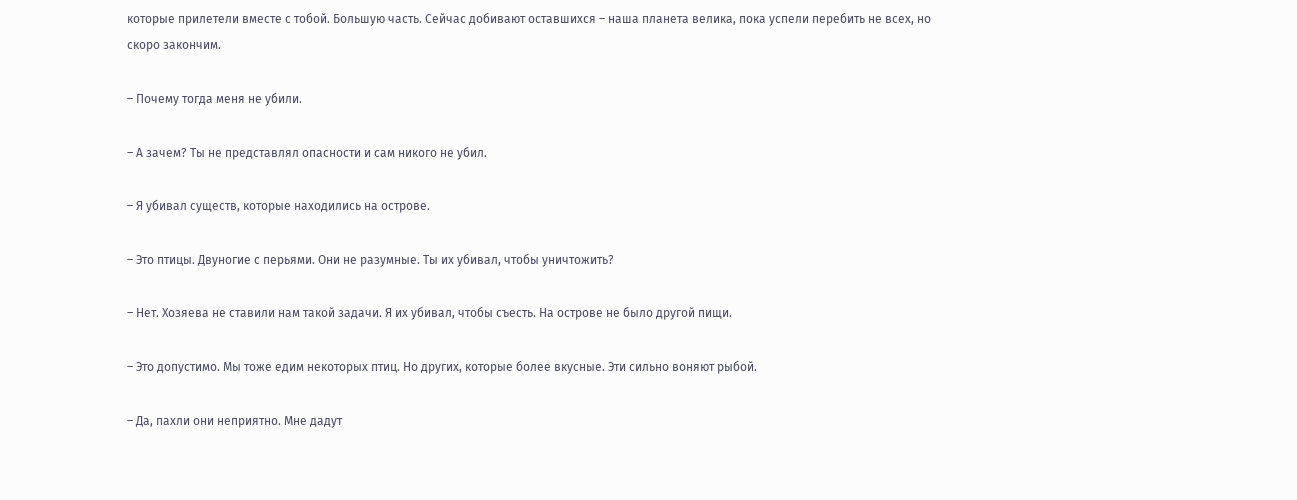которые прилетели вместе с тобой. Большую часть. Сейчас добивают оставшихся – наша планета велика, пока успели перебить не всех, но скоро закончим.

– Почему тогда меня не убили.

– А зачем? Ты не представлял опасности и сам никого не убил.

– Я убивал существ, которые находились на острове.

– Это птицы. Двуногие с перьями. Они не разумные. Ты их убивал, чтобы уничтожить?

– Нет. Хозяева не ставили нам такой задачи. Я их убивал, чтобы съесть. На острове не было другой пищи.

– Это допустимо. Мы тоже едим некоторых птиц. Но других, которые более вкусные. Эти сильно воняют рыбой.

– Да, пахли они неприятно. Мне дадут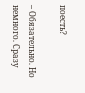поесть?

– Обязательно. Но немного. Сразу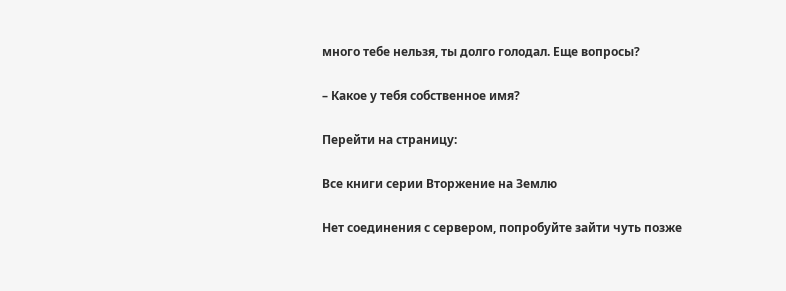много тебе нельзя, ты долго голодал. Еще вопросы?

– Какое у тебя собственное имя?

Перейти на страницу:

Все книги серии Вторжение на Землю

Нет соединения с сервером, попробуйте зайти чуть позже